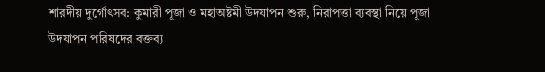শারদীয় দুর্গোৎসব: কুমারী পূজা ও মহাঅষ্টমী উদযাপন শুরু, নিরাপত্তা ব্যবস্থা নিয়ে পূজা উদযাপন পরিষদের বক্তব্য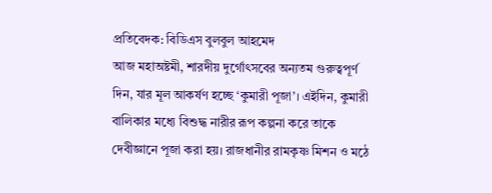প্রতিবেদক: বিডিএস বুলবুল আহমেদ
আজ মহাঅষ্টমী, শারদীয় দুর্গোৎসবের অন্যতম গুরুত্বপূর্ণ দিন, যার মূল আকর্ষণ হচ্ছে ‘কুমারী পূজা’। এইদিন, কুমারী বালিকার মধ্যে বিশুদ্ধ নারীর রূপ কল্পনা করে তাকে দেবীজ্ঞানে পূজা করা হয়। রাজধানীর রামকৃষ্ণ মিশন ও মঠে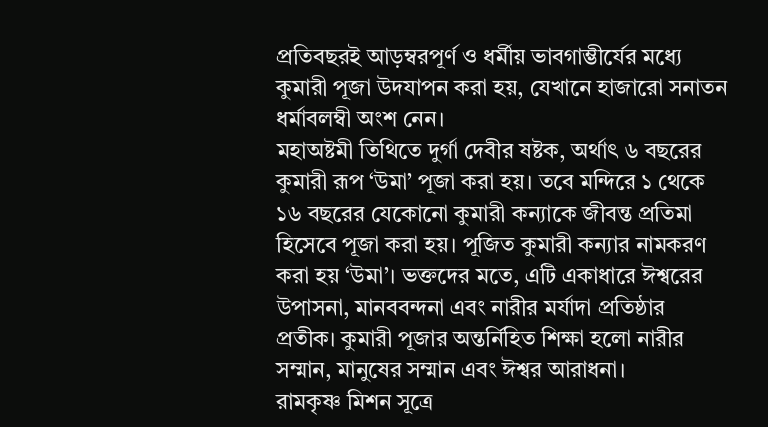প্রতিবছরই আড়ম্বরপূর্ণ ও ধর্মীয় ভাবগাম্ভীর্যের মধ্যে কুমারী পূজা উদযাপন করা হয়, যেখানে হাজারো সনাতন ধর্মাবলম্বী অংশ নেন।
মহাঅষ্টমী তিথিতে দুর্গা দেবীর ষষ্টক, অর্থাৎ ৬ বছরের কুমারী রূপ ‘উমা’ পূজা করা হয়। তবে মন্দিরে ১ থেকে ১৬ বছরের যেকোনো কুমারী কন্যাকে জীবন্ত প্রতিমা হিসেবে পূজা করা হয়। পূজিত কুমারী কন্যার নামকরণ করা হয় ‘উমা’। ভক্তদের মতে, এটি একাধারে ঈশ্বরের উপাসনা, মানববন্দনা এবং নারীর মর্যাদা প্রতিষ্ঠার প্রতীক। কুমারী পূজার অন্তর্নিহিত শিক্ষা হলো নারীর সম্মান, মানুষের সম্মান এবং ঈশ্বর আরাধনা।
রামকৃষ্ণ মিশন সূত্রে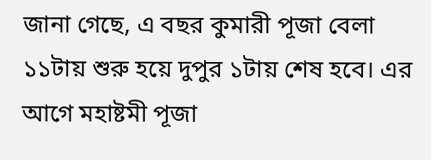জানা গেছে, এ বছর কুমারী পূজা বেলা ১১টায় শুরু হয়ে দুপুর ১টায় শেষ হবে। এর আগে মহাষ্টমী পূজা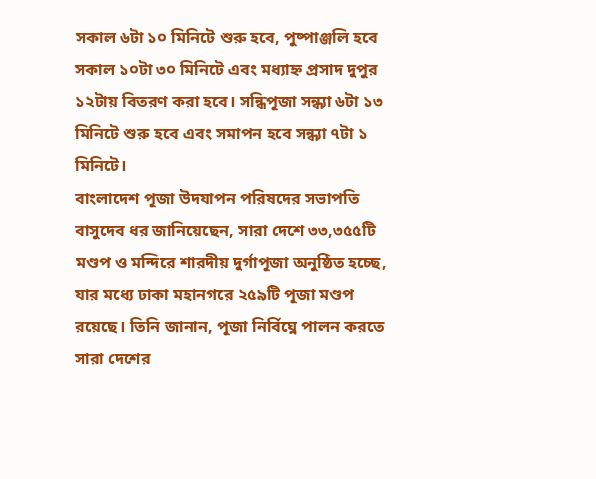সকাল ৬টা ১০ মিনিটে শুরু হবে, পুষ্পাঞ্জলি হবে সকাল ১০টা ৩০ মিনিটে এবং মধ্যাহ্ন প্রসাদ দুপুর ১২টায় বিতরণ করা হবে। সন্ধিপূজা সন্ধ্যা ৬টা ১৩ মিনিটে শুরু হবে এবং সমাপন হবে সন্ধ্যা ৭টা ১ মিনিটে।
বাংলাদেশ পূজা উদযাপন পরিষদের সভাপতি বাসুদেব ধর জানিয়েছেন, সারা দেশে ৩৩,৩৫৫টি মণ্ডপ ও মন্দিরে শারদীয় দুর্গাপূজা অনুষ্ঠিত হচ্ছে, যার মধ্যে ঢাকা মহানগরে ২৫৯টি পূজা মণ্ডপ রয়েছে। তিনি জানান, পূজা নির্বিঘ্নে পালন করতে সারা দেশের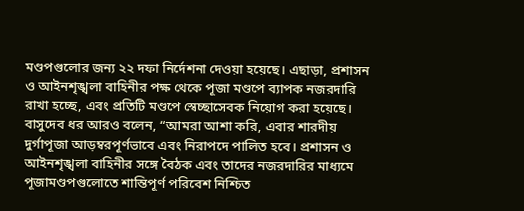মণ্ডপগুলোর জন্য ২২ দফা নির্দেশনা দেওয়া হয়েছে। এছাড়া, প্রশাসন ও আইনশৃঙ্খলা বাহিনীর পক্ষ থেকে পূজা মণ্ডপে ব্যাপক নজরদারি রাখা হচ্ছে, এবং প্রতিটি মণ্ডপে স্বেচ্ছাসেবক নিয়োগ করা হয়েছে।
বাসুদেব ধর আরও বলেন, “আমরা আশা করি, এবার শারদীয় দুর্গাপূজা আড়ম্বরপূর্ণভাবে এবং নিরাপদে পালিত হবে। প্রশাসন ও আইনশৃঙ্খলা বাহিনীর সঙ্গে বৈঠক এবং তাদের নজরদারির মাধ্যমে পূজামণ্ডপগুলোতে শান্তিপূর্ণ পরিবেশ নিশ্চিত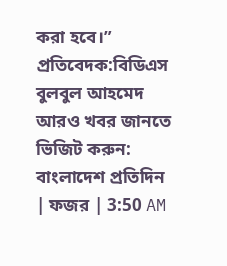করা হবে।”
প্রতিবেদক:বিডিএস বুলবুল আহমেদ
আরও খবর জানতে ভিজিট করুন: বাংলাদেশ প্রতিদিন
| ফজর | 3:50 AM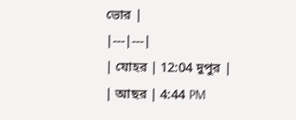ভোর |
|---|---|
| যোহর | 12:04 দুপুর |
| আছর | 4:44 PM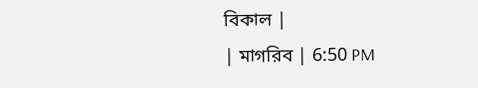বিকাল |
| মাগরিব | 6:50 PM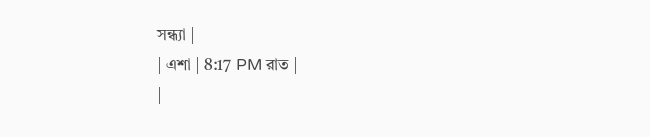সন্ধ্যা |
| এশা | 8:17 PM রাত |
|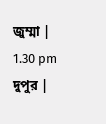জুম্মা | 1.30 pm দুপুর |